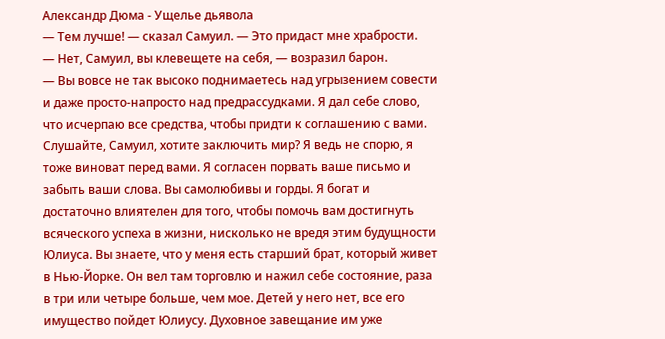Александр Дюма - Ущелье дьявола
— Тем лучше! — сказал Самуил. — Это придаст мне храбрости.
— Нет, Самуил, вы клевещете на себя, — возразил барон.
— Вы вовсе не так высоко поднимаетесь над угрызением совести и даже просто-напросто над предрассудками. Я дал себе слово, что исчерпаю все средства, чтобы придти к соглашению с вами. Слушайте, Самуил, хотите заключить мир? Я ведь не спорю, я тоже виноват перед вами. Я согласен порвать ваше письмо и забыть ваши слова. Вы самолюбивы и горды. Я богат и достаточно влиятелен для того, чтобы помочь вам достигнуть всяческого успеха в жизни, нисколько не вредя этим будущности Юлиуса. Вы знаете, что у меня есть старший брат, который живет в Нью-Йорке. Он вел там торговлю и нажил себе состояние, раза в три или четыре больше, чем мое. Детей у него нет, все его имущество пойдет Юлиусу. Духовное завещание им уже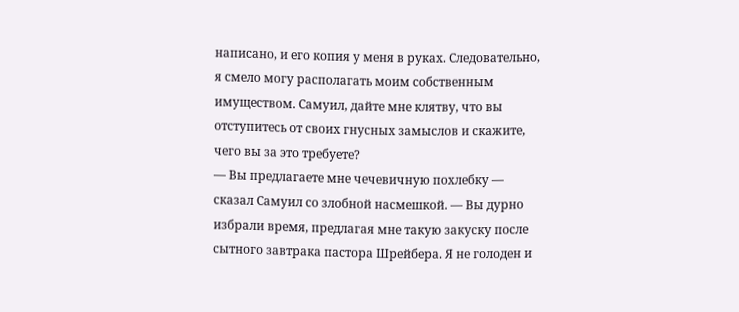написано, и его копия у меня в руках. Следовательно, я смело могу располагать моим собственным имуществом. Самуил, дайте мне клятву, что вы отступитесь от своих гнусных замыслов и скажите, чего вы за это требуете?
— Вы предлагаете мне чечевичную похлебку — сказал Самуил со злобной насмешкой. — Вы дурно избрали время, предлагая мне такую закуску после сытного завтрака пастора Шрейбера. Я не голоден и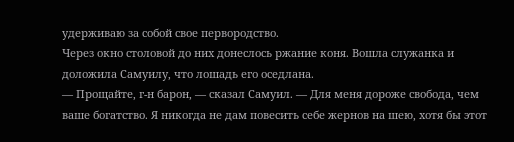удерживаю за собой свое первородство.
Через окно столовой до них донеслось ржание коня. Вошла служанка и доложила Самуилу, что лошадь его оседлана.
— Прощайте, г-н барон, — сказал Самуил. — Для меня дороже свобода, чем ваше богатство. Я никогда не дам повесить себе жернов на шею, хотя бы этот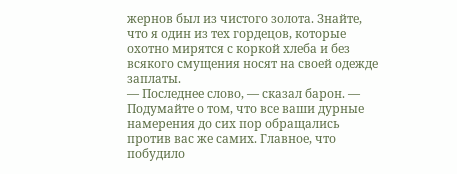жернов был из чистого золота. Знайте, что я один из тех гордецов, которые охотно мирятся с коркой хлеба и без всякого смущения носят на своей одежде заплаты.
— Последнее слово, — сказал барон. — Подумайте о том, что все ваши дурные намерения до сих пор обращались против вас же самих. Главное, что побудило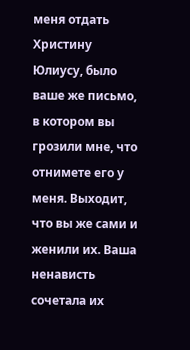меня отдать Христину Юлиусу, было ваше же письмо, в котором вы грозили мне, что отнимете его у меня. Выходит, что вы же сами и женили их. Ваша ненависть сочетала их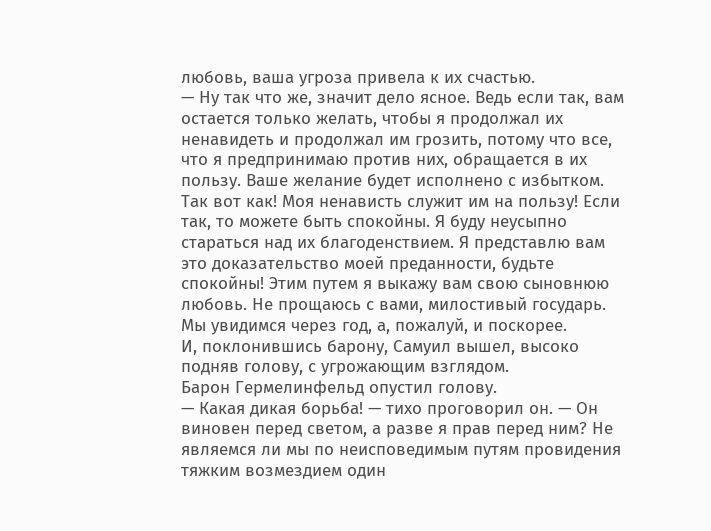любовь, ваша угроза привела к их счастью.
— Ну так что же, значит дело ясное. Ведь если так, вам остается только желать, чтобы я продолжал их ненавидеть и продолжал им грозить, потому что все, что я предпринимаю против них, обращается в их пользу. Ваше желание будет исполнено с избытком. Так вот как! Моя ненависть служит им на пользу! Если так, то можете быть спокойны. Я буду неусыпно стараться над их благоденствием. Я представлю вам это доказательство моей преданности, будьте спокойны! Этим путем я выкажу вам свою сыновнюю любовь. Не прощаюсь с вами, милостивый государь. Мы увидимся через год, а, пожалуй, и поскорее.
И, поклонившись барону, Самуил вышел, высоко подняв голову, с угрожающим взглядом.
Барон Гермелинфельд опустил голову.
— Какая дикая борьба! — тихо проговорил он. — Он виновен перед светом, а разве я прав перед ним? Не являемся ли мы по неисповедимым путям провидения тяжким возмездием один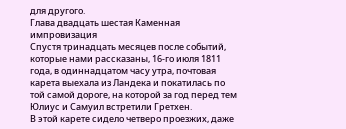для другого.
Глава двадцать шестая Каменная импровизация
Спустя тринадцать месяцев после событий, которые нами рассказаны, 16-го июля 1811 года, в одиннадцатом часу утра, почтовая карета выехала из Ландека и покатилась по той самой дороге, на которой за год перед тем Юлиус и Самуил встретили Гретхен.
В этой карете сидело четверо проезжих, даже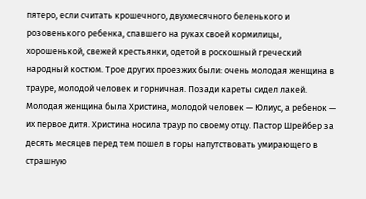пятеро, если считать крошечного, двухмесячного беленького и розовенького ребенка, спавшего на руках своей кормилицы, хорошенькой, свежей крестьянки, одетой в роскошный греческий народный костюм. Трое других проезжих были: очень молодая женщина в трауре, молодой человек и горничная. Позади кареты сидел лакей.
Молодая женщина была Христина, молодой человек — Юлиус, а ребенок — их первое дитя. Христина носила траур по своему отцу. Пастор Шрейбер за десять месяцев перед тем пошел в горы напутствовать умирающего в страшную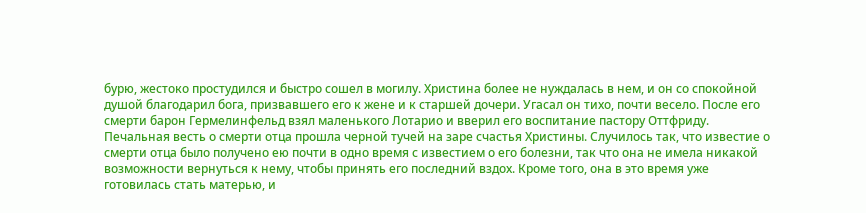бурю, жестоко простудился и быстро сошел в могилу. Христина более не нуждалась в нем, и он со спокойной душой благодарил бога, призвавшего его к жене и к старшей дочери. Угасал он тихо, почти весело. После его смерти барон Гермелинфельд взял маленького Лотарио и вверил его воспитание пастору Оттфриду.
Печальная весть о смерти отца прошла черной тучей на заре счастья Христины. Случилось так, что известие о смерти отца было получено ею почти в одно время с известием о его болезни, так что она не имела никакой возможности вернуться к нему, чтобы принять его последний вздох. Кроме того, она в это время уже готовилась стать матерью, и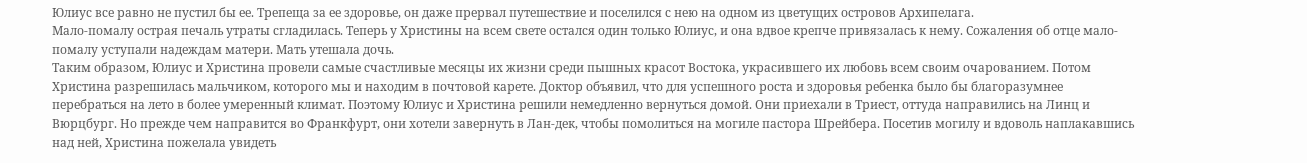Юлиус все равно не пустил бы ее. Трепеща за ее здоровье, он даже прервал путешествие и поселился с нею на одном из цветущих островов Архипелага.
Мало-помалу острая печаль утраты сгладилась. Теперь у Христины на всем свете остался один только Юлиус, и она вдвое крепче привязалась к нему. Сожаления об отце мало-помалу уступали надеждам матери. Мать утешала дочь.
Таким образом, Юлиус и Христина провели самые счастливые месяцы их жизни среди пышных красот Востока, украсившего их любовь всем своим очарованием. Потом Христина разрешилась мальчиком, которого мы и находим в почтовой карете. Доктор объявил, что для успешного роста и здоровья ребенка было бы благоразумнее перебраться на лето в более умеренный климат. Поэтому Юлиус и Христина решили немедленно вернуться домой. Они приехали в Триест, оттуда направились на Линц и Вюрцбург. Но прежде чем направится во Франкфурт, они хотели завернуть в Лан-дек, чтобы помолиться на могиле пастора Шрейбера. Посетив могилу и вдоволь наплакавшись над ней, Христина пожелала увидеть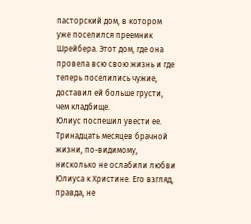пасторский дом, в котором уже поселился преемник Шрейбера. Этот дом, где она провела всю свою жизнь и где теперь поселились чужие, доставил ей больше грусти, чем кладбище.
Юлиус поспешил увести ее.
Тринадцать месяцев брачной жизни, по-видимому, нисколько не ослабили любви Юлиуса к Христине. Его взгляд, правда, не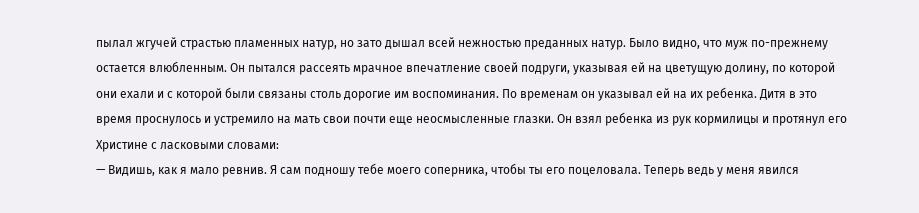пылал жгучей страстью пламенных натур, но зато дышал всей нежностью преданных натур. Было видно, что муж по-прежнему остается влюбленным. Он пытался рассеять мрачное впечатление своей подруги, указывая ей на цветущую долину, по которой они ехали и с которой были связаны столь дорогие им воспоминания. По временам он указывал ей на их ребенка. Дитя в это время проснулось и устремило на мать свои почти еще неосмысленные глазки. Он взял ребенка из рук кормилицы и протянул его Христине с ласковыми словами:
— Видишь, как я мало ревнив. Я сам подношу тебе моего соперника, чтобы ты его поцеловала. Теперь ведь у меня явился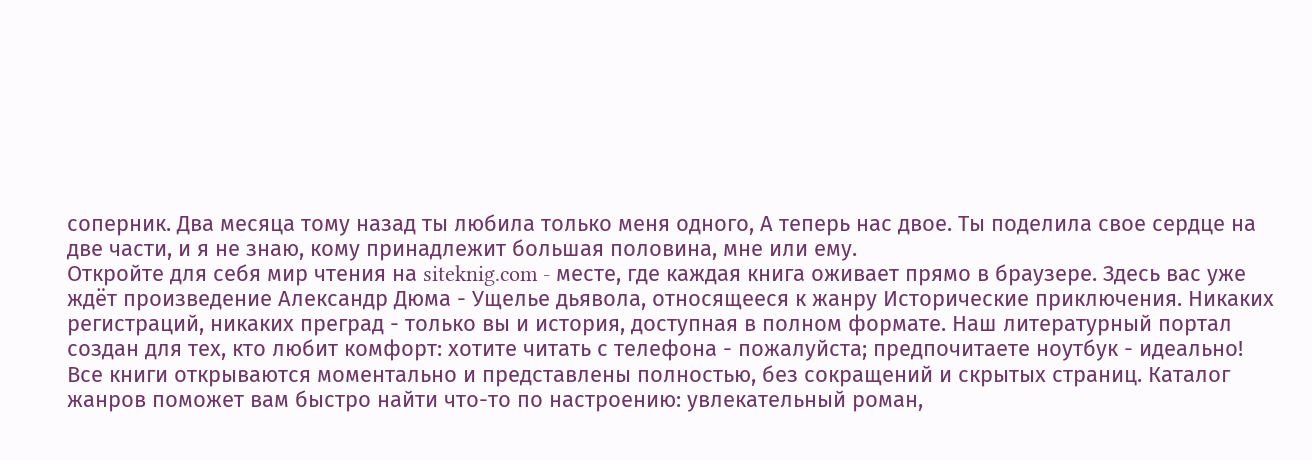соперник. Два месяца тому назад ты любила только меня одного, А теперь нас двое. Ты поделила свое сердце на две части, и я не знаю, кому принадлежит большая половина, мне или ему.
Откройте для себя мир чтения на siteknig.com - месте, где каждая книга оживает прямо в браузере. Здесь вас уже ждёт произведение Александр Дюма - Ущелье дьявола, относящееся к жанру Исторические приключения. Никаких регистраций, никаких преград - только вы и история, доступная в полном формате. Наш литературный портал создан для тех, кто любит комфорт: хотите читать с телефона - пожалуйста; предпочитаете ноутбук - идеально! Все книги открываются моментально и представлены полностью, без сокращений и скрытых страниц. Каталог жанров поможет вам быстро найти что-то по настроению: увлекательный роман,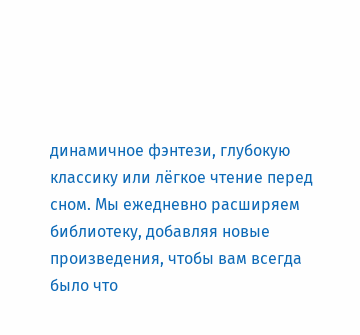динамичное фэнтези, глубокую классику или лёгкое чтение перед сном. Мы ежедневно расширяем библиотеку, добавляя новые произведения, чтобы вам всегда было что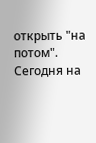открыть "на потом". Сегодня на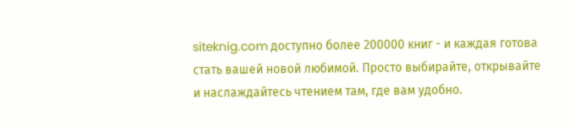siteknig.com доступно более 200000 книг - и каждая готова стать вашей новой любимой. Просто выбирайте, открывайте и наслаждайтесь чтением там, где вам удобно.